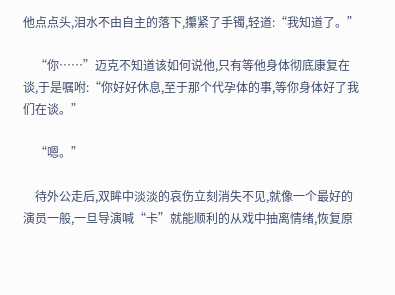他点点头,泪水不由自主的落下,攥紧了手镯,轻道:“我知道了。”

    “你……”迈克不知道该如何说他,只有等他身体彻底康复在谈,于是嘱咐:“你好好休息,至于那个代孕体的事,等你身体好了我们在谈。”

    “嗯。”

    待外公走后,双眸中淡淡的哀伤立刻消失不见,就像一个最好的演员一般,一旦导演喊“卡”就能顺利的从戏中抽离情绪,恢复原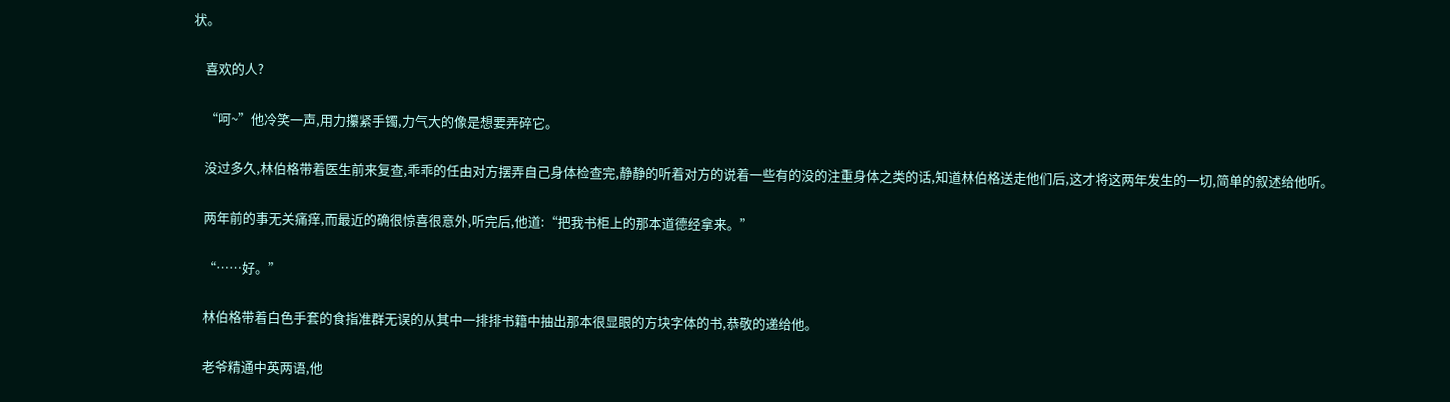状。

    喜欢的人?

    “呵~”他冷笑一声,用力攥紧手镯,力气大的像是想要弄碎它。

    没过多久,林伯格带着医生前来复查,乖乖的任由对方摆弄自己身体检查完,静静的听着对方的说着一些有的没的注重身体之类的话,知道林伯格送走他们后,这才将这两年发生的一切,简单的叙述给他听。

    两年前的事无关痛痒,而最近的确很惊喜很意外,听完后,他道:“把我书柜上的那本道德经拿来。”

    “……好。”

    林伯格带着白色手套的食指准群无误的从其中一排排书籍中抽出那本很显眼的方块字体的书,恭敬的递给他。

    老爷精通中英两语,他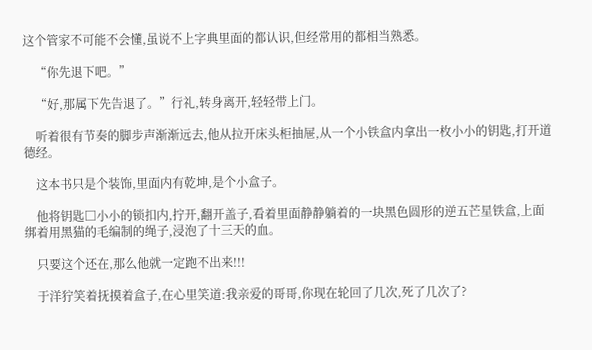这个管家不可能不会懂,虽说不上字典里面的都认识,但经常用的都相当熟悉。

    “你先退下吧。”

    “好,那属下先告退了。”行礼,转身离开,轻轻带上门。

    听着很有节奏的脚步声渐渐远去,他从拉开床头柜抽屉,从一个小铁盒内拿出一枚小小的钥匙,打开道德经。

    这本书只是个装饰,里面内有乾坤,是个小盒子。

    他将钥匙□小小的锁扣内,拧开,翻开盖子,看着里面静静躺着的一块黑色圆形的逆五芒星铁盒,上面绑着用黑猫的毛编制的绳子,浸泡了十三天的血。

    只要这个还在,那么他就一定跑不出来!!!

    于洋狞笑着抚摸着盒子,在心里笑道:我亲爱的哥哥,你现在轮回了几次,死了几次了?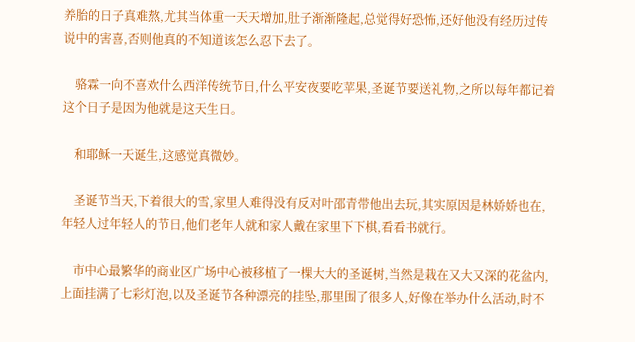养胎的日子真难熬,尤其当体重一天天增加,肚子渐渐隆起,总觉得好恐怖,还好他没有经历过传说中的害喜,否则他真的不知道该怎么忍下去了。

    骆霖一向不喜欢什么西洋传统节日,什么平安夜要吃苹果,圣诞节要送礼物,之所以每年都记着这个日子是因为他就是这天生日。

    和耶稣一天诞生,这感觉真微妙。

    圣诞节当天,下着很大的雪,家里人难得没有反对叶邵青带他出去玩,其实原因是林娇娇也在,年轻人过年轻人的节日,他们老年人就和家人戴在家里下下棋,看看书就行。

    市中心最繁华的商业区广场中心被移植了一棵大大的圣诞树,当然是栽在又大又深的花盆内,上面挂满了七彩灯泡,以及圣诞节各种漂亮的挂坠,那里围了很多人,好像在举办什么活动,时不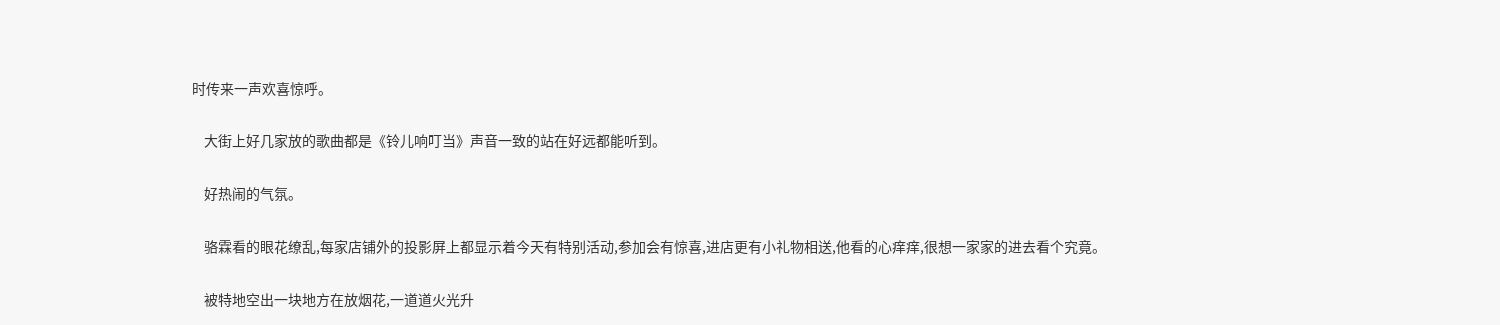时传来一声欢喜惊呼。

    大街上好几家放的歌曲都是《铃儿响叮当》声音一致的站在好远都能听到。

    好热闹的气氛。

    骆霖看的眼花缭乱,每家店铺外的投影屏上都显示着今天有特别活动,参加会有惊喜,进店更有小礼物相送,他看的心痒痒,很想一家家的进去看个究竟。

    被特地空出一块地方在放烟花,一道道火光升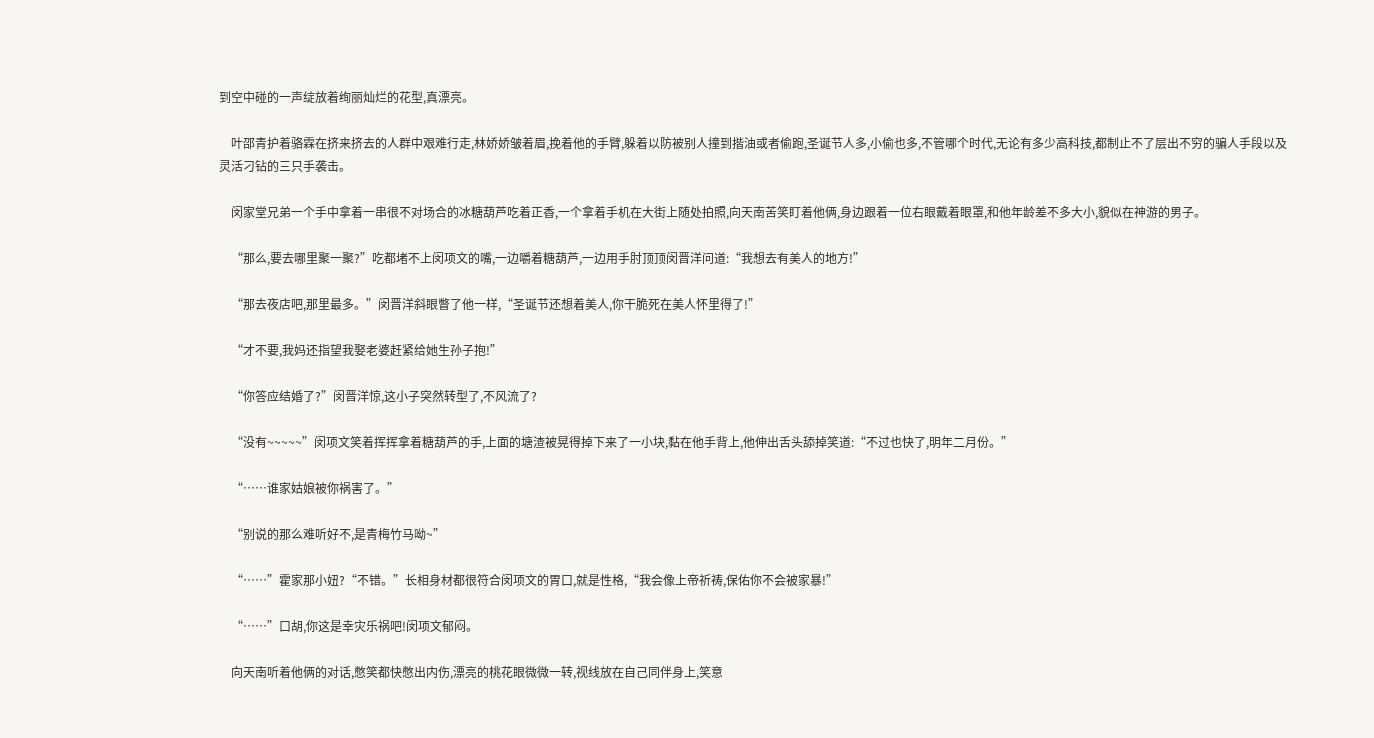到空中碰的一声绽放着绚丽灿烂的花型,真漂亮。

    叶邵青护着骆霖在挤来挤去的人群中艰难行走,林娇娇皱着眉,挽着他的手臂,躲着以防被别人撞到揩油或者偷跑,圣诞节人多,小偷也多,不管哪个时代,无论有多少高科技,都制止不了层出不穷的骗人手段以及灵活刁钻的三只手袭击。

    闵家堂兄弟一个手中拿着一串很不对场合的冰糖葫芦吃着正香,一个拿着手机在大街上随处拍照,向天南苦笑盯着他俩,身边跟着一位右眼戴着眼罩,和他年龄差不多大小,貌似在神游的男子。

    “那么,要去哪里聚一聚?”吃都堵不上闵项文的嘴,一边嚼着糖葫芦,一边用手肘顶顶闵晋洋问道:“我想去有美人的地方!”

    “那去夜店吧,那里最多。”闵晋洋斜眼瞥了他一样,“圣诞节还想着美人,你干脆死在美人怀里得了!”

    “才不要,我妈还指望我娶老婆赶紧给她生孙子抱!”

    “你答应结婚了?”闵晋洋惊,这小子突然转型了,不风流了?

    “没有~~~~~”闵项文笑着挥挥拿着糖葫芦的手,上面的塘渣被晃得掉下来了一小块,黏在他手背上,他伸出舌头舔掉笑道:“不过也快了,明年二月份。”

    “……谁家姑娘被你祸害了。”

    “别说的那么难听好不,是青梅竹马呦~”

    “……”霍家那小妞?“不错。”长相身材都很符合闵项文的胃口,就是性格,“我会像上帝祈祷,保佑你不会被家暴!”

    “……”口胡,你这是幸灾乐祸吧!闵项文郁闷。

    向天南听着他俩的对话,憋笑都快憋出内伤,漂亮的桃花眼微微一转,视线放在自己同伴身上,笑意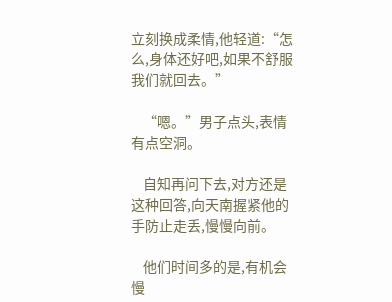立刻换成柔情,他轻道:“怎么,身体还好吧,如果不舒服我们就回去。”

    “嗯。”男子点头,表情有点空洞。

    自知再问下去,对方还是这种回答,向天南握紧他的手防止走丢,慢慢向前。

    他们时间多的是,有机会慢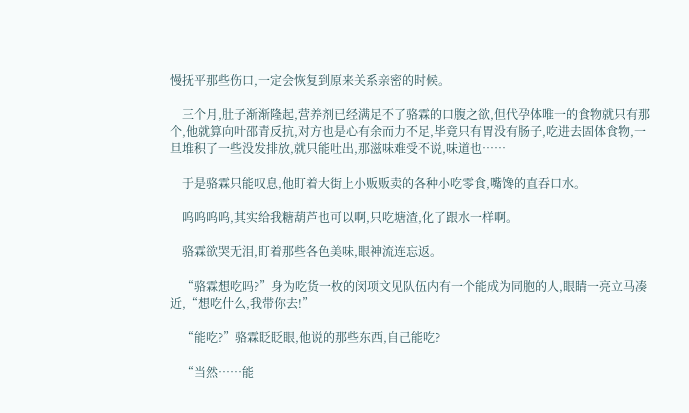慢抚平那些伤口,一定会恢复到原来关系亲密的时候。

    三个月,肚子渐渐隆起,营养剂已经满足不了骆霖的口腹之欲,但代孕体唯一的食物就只有那个,他就算向叶邵青反抗,对方也是心有余而力不足,毕竟只有胃没有肠子,吃进去固体食物,一旦堆积了一些没发排放,就只能吐出,那滋味难受不说,味道也……

    于是骆霖只能叹息,他盯着大街上小贩贩卖的各种小吃零食,嘴馋的直吞口水。

    呜呜呜呜,其实给我糖葫芦也可以啊,只吃塘渣,化了跟水一样啊。

    骆霖欲哭无泪,盯着那些各色美味,眼神流连忘返。

    “骆霖想吃吗?”身为吃货一枚的闵项文见队伍内有一个能成为同胞的人,眼睛一亮立马凑近,“想吃什么,我带你去!”

    “能吃?”骆霖眨眨眼,他说的那些东西,自己能吃?

    “当然……能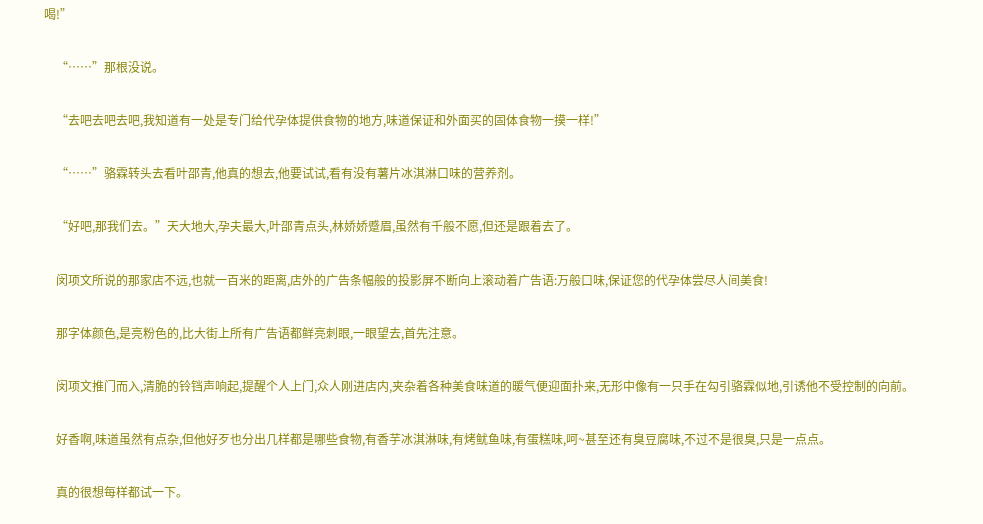喝!”

    “……”那根没说。

    “去吧去吧去吧,我知道有一处是专门给代孕体提供食物的地方,味道保证和外面买的固体食物一摸一样!”

    “……”骆霖转头去看叶邵青,他真的想去,他要试试,看有没有薯片冰淇淋口味的营养剂。

    “好吧,那我们去。”天大地大,孕夫最大,叶邵青点头,林娇娇蹙眉,虽然有千般不愿,但还是跟着去了。

    闵项文所说的那家店不远,也就一百米的距离,店外的广告条幅般的投影屏不断向上滚动着广告语:万般口味,保证您的代孕体尝尽人间美食!

    那字体颜色,是亮粉色的,比大街上所有广告语都鲜亮刺眼,一眼望去,首先注意。

    闵项文推门而入,清脆的铃铛声响起,提醒个人上门,众人刚进店内,夹杂着各种美食味道的暖气便迎面扑来,无形中像有一只手在勾引骆霖似地,引诱他不受控制的向前。

    好香啊,味道虽然有点杂,但他好歹也分出几样都是哪些食物,有香芋冰淇淋味,有烤鱿鱼味,有蛋糕味,呵~甚至还有臭豆腐味,不过不是很臭,只是一点点。

    真的很想每样都试一下。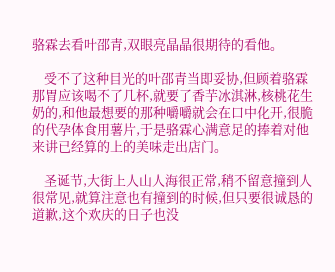骆霖去看叶邵青,双眼亮晶晶很期待的看他。

    受不了这种目光的叶邵青当即妥协,但顾着骆霖那胃应该喝不了几杯,就要了香芋冰淇淋,核桃花生奶的,和他最想要的那种嚼嚼就会在口中化开,很脆的代孕体食用薯片,于是骆霖心满意足的捧着对他来讲已经算的上的美味走出店门。

    圣诞节,大街上人山人海很正常,稍不留意撞到人很常见,就算注意也有撞到的时候,但只要很诚恳的道歉,这个欢庆的日子也没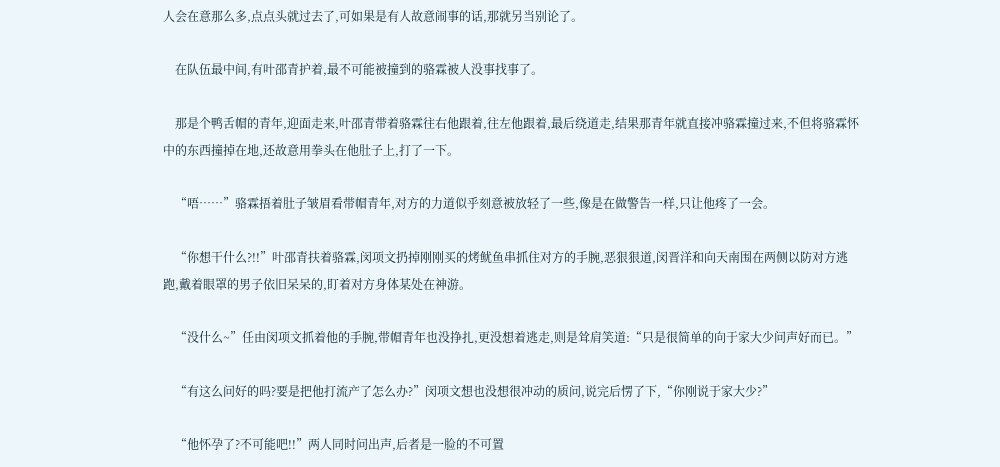人会在意那么多,点点头就过去了,可如果是有人故意闹事的话,那就另当别论了。

    在队伍最中间,有叶邵青护着,最不可能被撞到的骆霖被人没事找事了。

    那是个鸭舌帽的青年,迎面走来,叶邵青带着骆霖往右他跟着,往左他跟着,最后绕道走,结果那青年就直接冲骆霖撞过来,不但将骆霖怀中的东西撞掉在地,还故意用拳头在他肚子上,打了一下。

    “唔……”骆霖捂着肚子皱眉看带帽青年,对方的力道似乎刻意被放轻了一些,像是在做警告一样,只让他疼了一会。

    “你想干什么?!!”叶邵青扶着骆霖,闵项文扔掉刚刚买的烤鱿鱼串抓住对方的手腕,恶狠狠道,闵晋洋和向天南围在两侧以防对方逃跑,戴着眼罩的男子依旧呆呆的,盯着对方身体某处在神游。

    “没什么~”任由闵项文抓着他的手腕,带帽青年也没挣扎,更没想着逃走,则是耸肩笑道:“只是很简单的向于家大少问声好而已。”

    “有这么问好的吗?要是把他打流产了怎么办?”闵项文想也没想很冲动的质问,说完后愣了下,“你刚说于家大少?”

    “他怀孕了?不可能吧!!”两人同时问出声,后者是一脸的不可置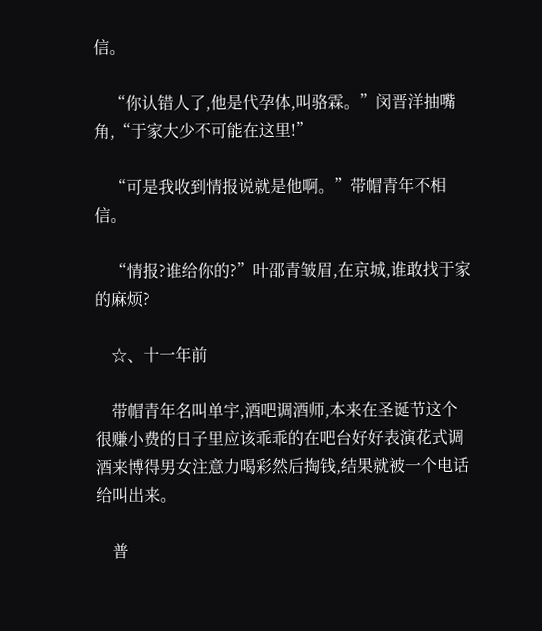信。

    “你认错人了,他是代孕体,叫骆霖。”闵晋洋抽嘴角,“于家大少不可能在这里!”

    “可是我收到情报说就是他啊。”带帽青年不相信。

    “情报?谁给你的?”叶邵青皱眉,在京城,谁敢找于家的麻烦?

    ☆、十一年前

    带帽青年名叫单宇,酒吧调酒师,本来在圣诞节这个很赚小费的日子里应该乖乖的在吧台好好表演花式调酒来博得男女注意力喝彩然后掏钱,结果就被一个电话给叫出来。

    普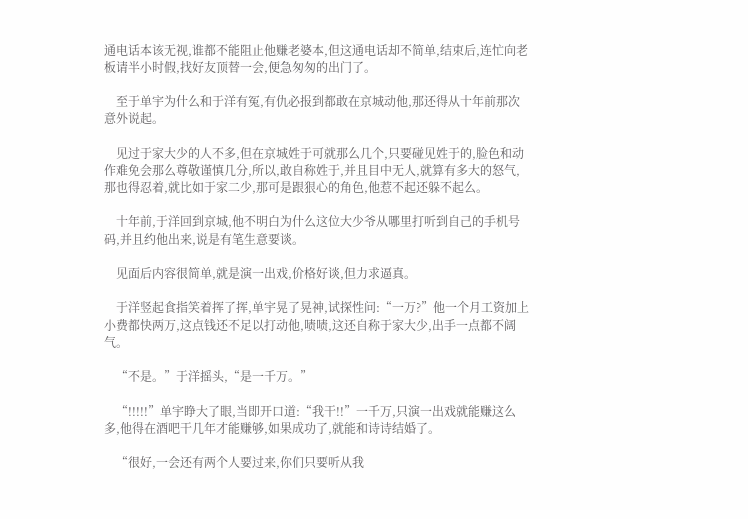通电话本该无视,谁都不能阻止他赚老婆本,但这通电话却不简单,结束后,连忙向老板请半小时假,找好友顶替一会,便急匆匆的出门了。

    至于单宇为什么和于洋有冤,有仇必报到都敢在京城动他,那还得从十年前那次意外说起。

    见过于家大少的人不多,但在京城姓于可就那么几个,只要碰见姓于的,脸色和动作难免会那么尊敬谨慎几分,所以,敢自称姓于,并且目中无人,就算有多大的怒气,那也得忍着,就比如于家二少,那可是跟狠心的角色,他惹不起还躲不起么。

    十年前,于洋回到京城,他不明白为什么这位大少爷从哪里打听到自己的手机号码,并且约他出来,说是有笔生意要谈。

    见面后内容很简单,就是演一出戏,价格好谈,但力求逼真。

    于洋竖起食指笑着挥了挥,单宇晃了晃神,试探性问:“一万?”他一个月工资加上小费都快两万,这点钱还不足以打动他,啧啧,这还自称于家大少,出手一点都不阔气。

    “不是。”于洋摇头,“是一千万。”

    “!!!!!”单宇睁大了眼,当即开口道:“我干!!”一千万,只演一出戏就能赚这么多,他得在酒吧干几年才能赚够,如果成功了,就能和诗诗结婚了。

    “很好,一会还有两个人要过来,你们只要听从我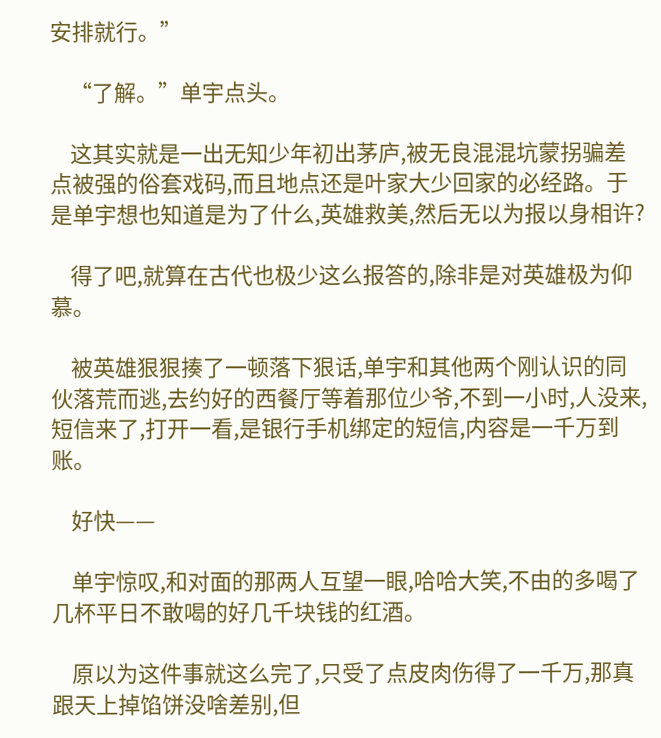安排就行。”

    “了解。”单宇点头。

    这其实就是一出无知少年初出茅庐,被无良混混坑蒙拐骗差点被强的俗套戏码,而且地点还是叶家大少回家的必经路。于是单宇想也知道是为了什么,英雄救美,然后无以为报以身相许?

    得了吧,就算在古代也极少这么报答的,除非是对英雄极为仰慕。

    被英雄狠狠揍了一顿落下狠话,单宇和其他两个刚认识的同伙落荒而逃,去约好的西餐厅等着那位少爷,不到一小时,人没来,短信来了,打开一看,是银行手机绑定的短信,内容是一千万到账。

    好快——

    单宇惊叹,和对面的那两人互望一眼,哈哈大笑,不由的多喝了几杯平日不敢喝的好几千块钱的红酒。

    原以为这件事就这么完了,只受了点皮肉伤得了一千万,那真跟天上掉馅饼没啥差别,但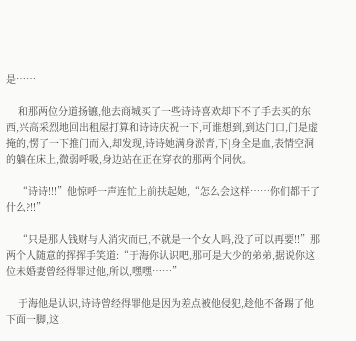是……

    和那两位分道扬镳,他去商城买了一些诗诗喜欢却下不了手去买的东西,兴高采烈地回出租屋打算和诗诗庆祝一下,可谁想到,到达门口,门是虚掩的,愣了一下推门而入,却发现,诗诗她满身淤青,下|身全是血,表情空洞的躺在床上,微弱呼吸,身边站在正在穿衣的那两个同伙。

    “诗诗!!!”他惊呼一声连忙上前扶起她,“怎么会这样……你们都干了什么?!!”

    “只是那人钱财与人消灾而已,不就是一个女人吗,没了可以再要!!”那两个人随意的挥挥手笑道:“于海你认识吧,那可是大少的弟弟,据说你这位未婚妻曾经得罪过他,所以,嘿嘿……”

    于海他是认识,诗诗曾经得罪他是因为差点被他侵犯,趁他不备踢了他下面一脚,这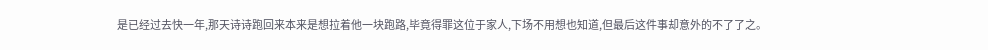是已经过去快一年,那天诗诗跑回来本来是想拉着他一块跑路,毕竟得罪这位于家人,下场不用想也知道,但最后这件事却意外的不了了之。